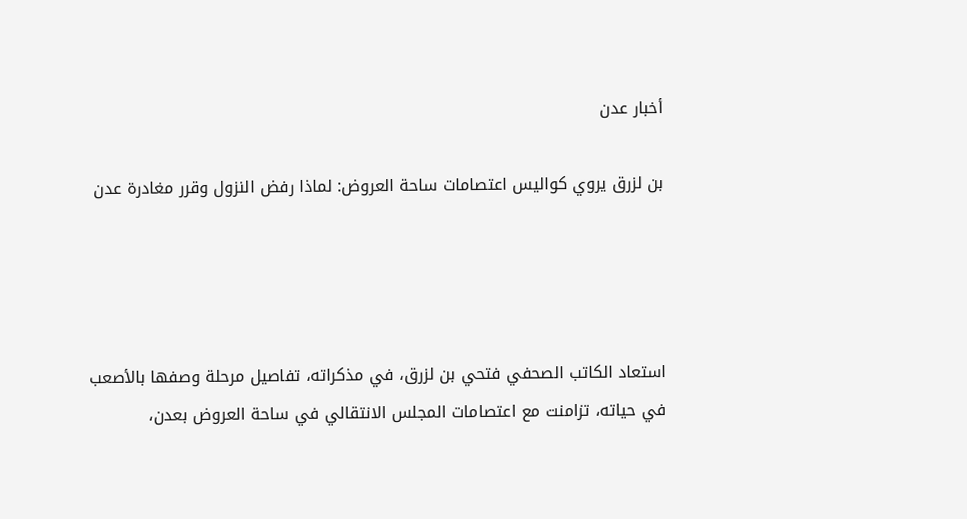أخبار عدن

بن لزرق يروي كواليس اعتصامات ساحة العروض: لماذا رفض النزول وقرر مغادرة عدن




استعاد الكاتب الصحفي فتحي بن لزرق، في مذكراته، تفاصيل مرحلة وصفها بالأصعب في حياته، تزامنت مع اعتصامات المجلس الانتقالي في ساحة العروض بعدن،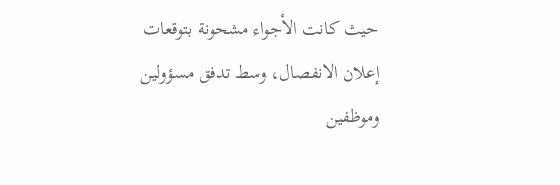حيث كانت الأجواء مشحونة بتوقعات إعلان الانفصال، وسط تدفق مسؤولين وموظفين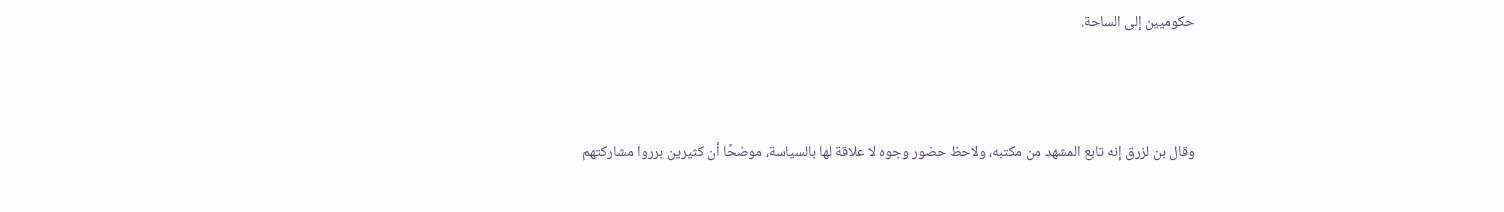حكوميين إلى الساحة.



وقال بن لزرق إنه تابع المشهد من مكتبه، ولاحظ حضور وجوه لا علاقة لها بالسياسة، موضحًا أن كثيرين برروا مشاركتهم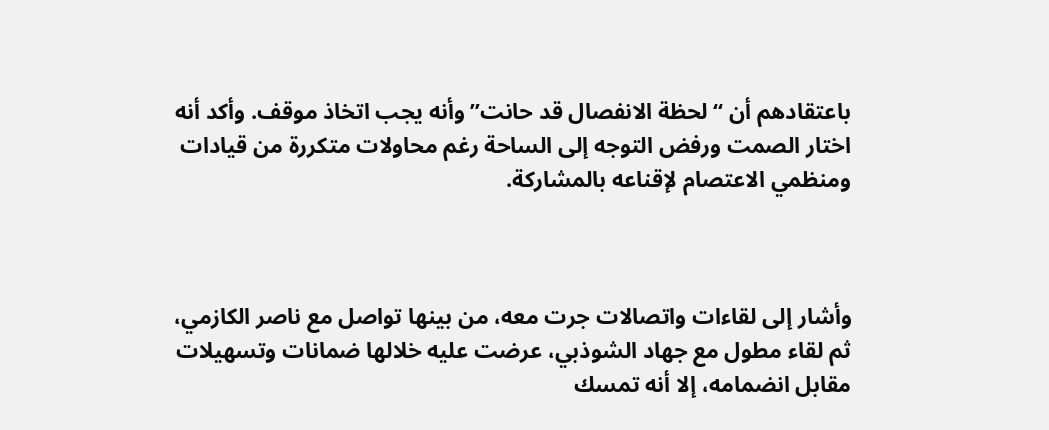باعتقادهم أن “لحظة الانفصال قد حانت” وأنه يجب اتخاذ موقف. وأكد أنه اختار الصمت ورفض التوجه إلى الساحة رغم محاولات متكررة من قيادات ومنظمي الاعتصام لإقناعه بالمشاركة.



وأشار إلى لقاءات واتصالات جرت معه، من بينها تواصل مع ناصر الكازمي، ثم لقاء مطول مع جهاد الشوذبي، عرضت عليه خلالها ضمانات وتسهيلات مقابل انضمامه، إلا أنه تمسك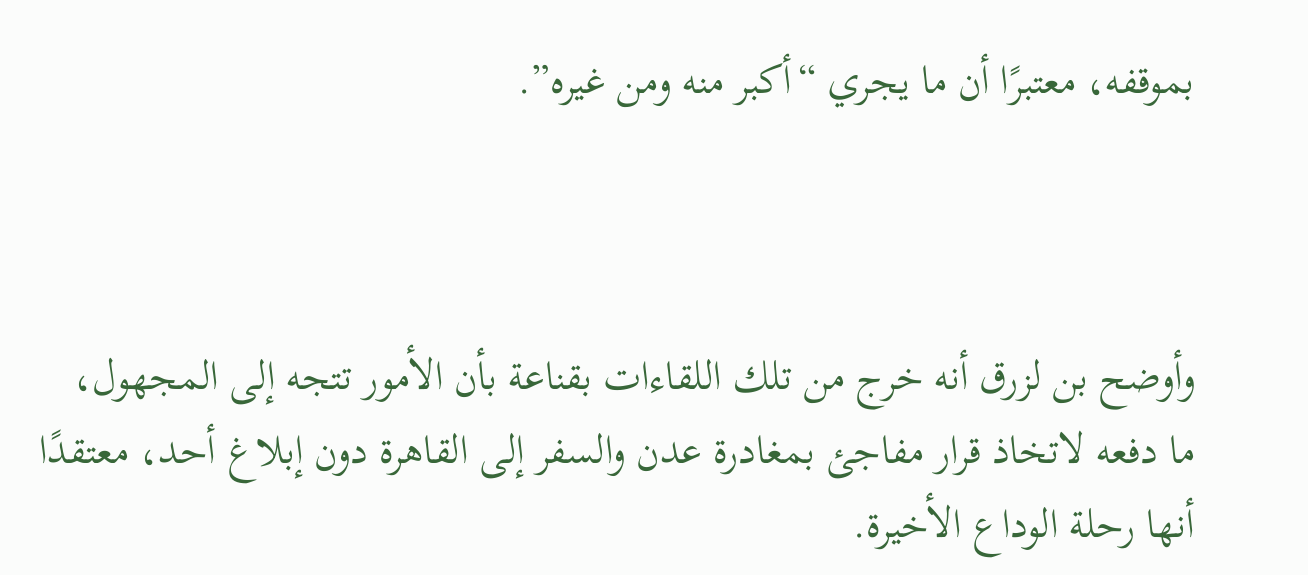بموقفه، معتبرًا أن ما يجري “أكبر منه ومن غيره”.



وأوضح بن لزرق أنه خرج من تلك اللقاءات بقناعة بأن الأمور تتجه إلى المجهول، ما دفعه لاتخاذ قرار مفاجئ بمغادرة عدن والسفر إلى القاهرة دون إبلاغ أحد، معتقدًا أنها رحلة الوداع الأخيرة.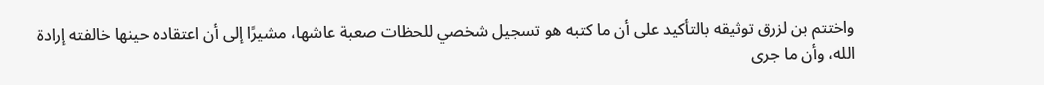واختتم بن لزرق توثيقه بالتأكيد على أن ما كتبه هو تسجيل شخصي للحظات صعبة عاشها، مشيرًا إلى أن اعتقاده حينها خالفته إرادة الله، وأن ما جرى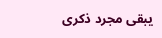يبقى مجرد ذكرى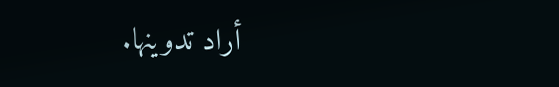أراد تدوينها.